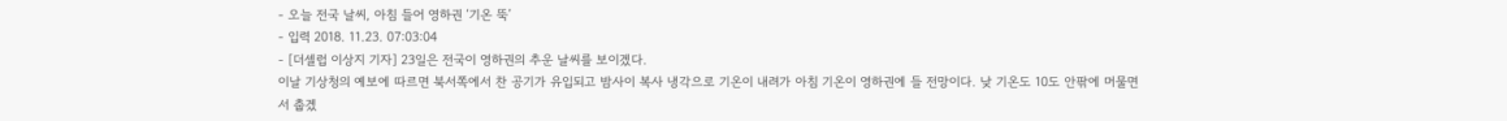- 오늘 전국 날씨, 아침 들어 영하권 ‘기온 뚝’
- 입력 2018. 11.23. 07:03:04
- [더셀럽 이상지 기자] 23일은 전국이 영하권의 추운 날씨를 보이겠다.
이날 기상청의 예보에 따르면 북서쪽에서 찬 공기가 유입되고 밤사이 복사 냉각으로 기온이 내려가 아침 기온이 영하권에 들 전망이다. 낮 기온도 10도 안팎에 머물면서 춥겠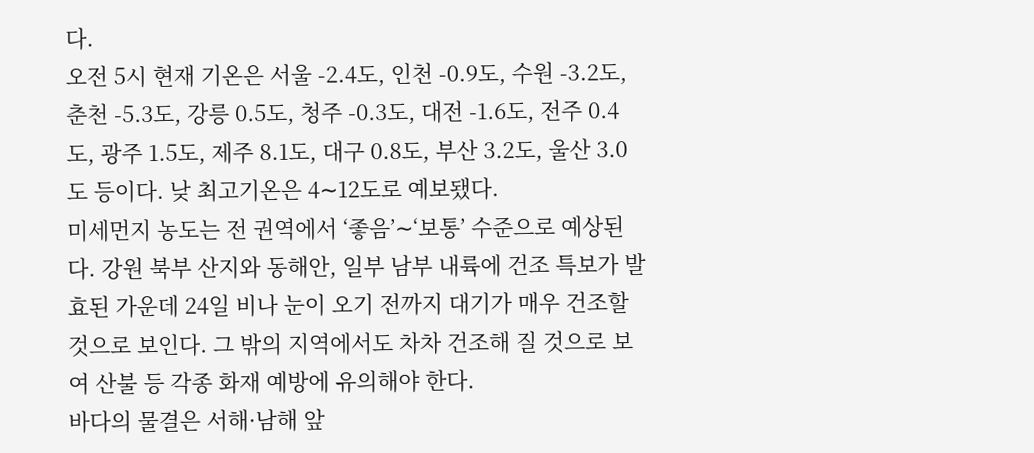다.
오전 5시 현재 기온은 서울 -2.4도, 인천 -0.9도, 수원 -3.2도, 춘천 -5.3도, 강릉 0.5도, 청주 -0.3도, 대전 -1.6도, 전주 0.4도, 광주 1.5도, 제주 8.1도, 대구 0.8도, 부산 3.2도, 울산 3.0도 등이다. 낮 최고기온은 4∼12도로 예보됐다.
미세먼지 농도는 전 권역에서 ‘좋음’∼‘보통’ 수준으로 예상된다. 강원 북부 산지와 동해안, 일부 남부 내륙에 건조 특보가 발효된 가운데 24일 비나 눈이 오기 전까지 대기가 매우 건조할 것으로 보인다. 그 밖의 지역에서도 차차 건조해 질 것으로 보여 산불 등 각종 화재 예방에 유의해야 한다.
바다의 물결은 서해·남해 앞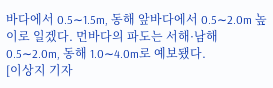바다에서 0.5∼1.5m, 동해 앞바다에서 0.5∼2.0m 높이로 일겠다. 먼바다의 파도는 서해·남해 0.5∼2.0m, 동해 1.0∼4.0m로 예보됐다.
[이상지 기자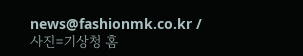news@fashionmk.co.kr / 사진=기상청 홈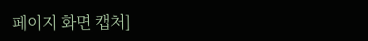페이지 화면 캡처]